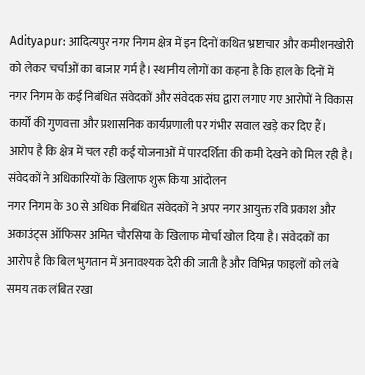Adityapur: आदित्यपुर नगर निगम क्षेत्र में इन दिनों कथित भ्रष्टाचार और कमीशनखोरी को लेकर चर्चाओं का बाजार गर्म है। स्थानीय लोगों का कहना है कि हाल के दिनों में नगर निगम के कई निबंधित संवेदकों और संवेदक संघ द्वारा लगाए गए आरोपों ने विकास कार्यों की गुणवत्ता और प्रशासनिक कार्यप्रणाली पर गंभीर सवाल खड़े कर दिए हैं। आरोप है कि क्षेत्र में चल रही कई योजनाओं में पारदर्शिता की कमी देखने को मिल रही है।
संवेदकों ने अधिकारियों के खिलाफ शुरू किया आंदोलन
नगर निगम के 30 से अधिक निबंधित संवेदकों ने अपर नगर आयुक्त रवि प्रकाश और अकाउंट्स ऑफिसर अमित चौरसिया के खिलाफ मोर्चा खोल दिया है। संवेदकों का आरोप है कि बिल भुगतान में अनावश्यक देरी की जाती है और विभिन्न फाइलों को लंबे समय तक लंबित रखा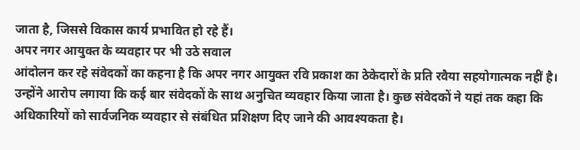जाता है, जिससे विकास कार्य प्रभावित हो रहे हैं।
अपर नगर आयुक्त के व्यवहार पर भी उठे सवाल
आंदोलन कर रहे संवेदकों का कहना है कि अपर नगर आयुक्त रवि प्रकाश का ठेकेदारों के प्रति रवैया सहयोगात्मक नहीं है। उन्होंने आरोप लगाया कि कई बार संवेदकों के साथ अनुचित व्यवहार किया जाता है। कुछ संवेदकों ने यहां तक कहा कि अधिकारियों को सार्वजनिक व्यवहार से संबंधित प्रशिक्षण दिए जाने की आवश्यकता है।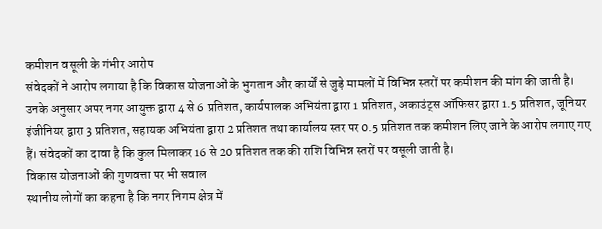कमीशन वसूली के गंभीर आरोप
संवेदकों ने आरोप लगाया है कि विकास योजनाओं के भुगतान और कार्यों से जुड़े मामलों में विभिन्न स्तरों पर कमीशन की मांग की जाती है। उनके अनुसार अपर नगर आयुक्त द्वारा 4 से 6 प्रतिशत, कार्यपालक अभियंता द्वारा 1 प्रतिशत, अकाउंट्स ऑफिसर द्वारा 1.5 प्रतिशत, जूनियर इंजीनियर द्वारा 3 प्रतिशत, सहायक अभियंता द्वारा 2 प्रतिशत तथा कार्यालय स्तर पर 0.5 प्रतिशत तक कमीशन लिए जाने के आरोप लगाए गए हैं। संवेदकों का दावा है कि कुल मिलाकर 16 से 20 प्रतिशत तक की राशि विभिन्न स्तरों पर वसूली जाती है।
विकास योजनाओं की गुणवत्ता पर भी सवाल
स्थानीय लोगों का कहना है कि नगर निगम क्षेत्र में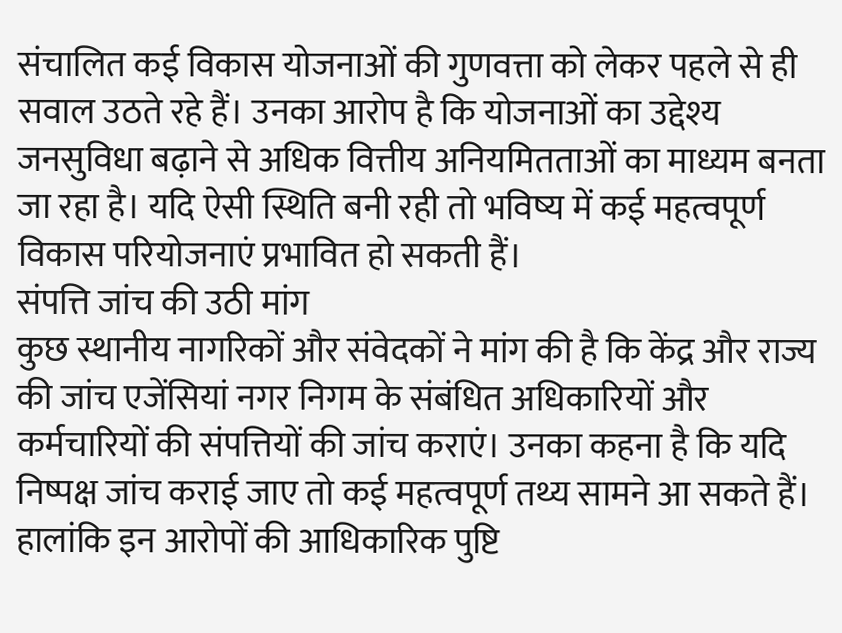संचालित कई विकास योजनाओं की गुणवत्ता को लेकर पहले से ही सवाल उठते रहे हैं। उनका आरोप है कि योजनाओं का उद्देश्य जनसुविधा बढ़ाने से अधिक वित्तीय अनियमितताओं का माध्यम बनता जा रहा है। यदि ऐसी स्थिति बनी रही तो भविष्य में कई महत्वपूर्ण विकास परियोजनाएं प्रभावित हो सकती हैं।
संपत्ति जांच की उठी मांग
कुछ स्थानीय नागरिकों और संवेदकों ने मांग की है कि केंद्र और राज्य की जांच एजेंसियां नगर निगम के संबंधित अधिकारियों और कर्मचारियों की संपत्तियों की जांच कराएं। उनका कहना है कि यदि निष्पक्ष जांच कराई जाए तो कई महत्वपूर्ण तथ्य सामने आ सकते हैं। हालांकि इन आरोपों की आधिकारिक पुष्टि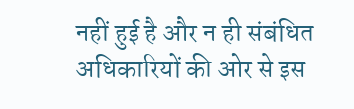नहीं हुई है और न ही संबंधित अधिकारियों की ओर से इस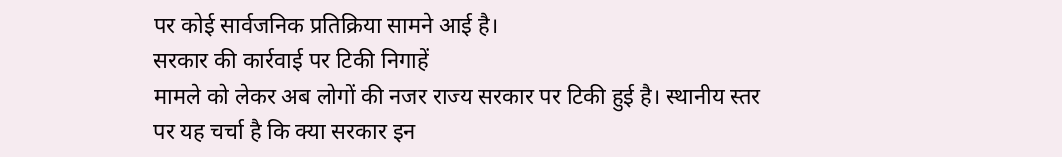पर कोई सार्वजनिक प्रतिक्रिया सामने आई है।
सरकार की कार्रवाई पर टिकी निगाहें
मामले को लेकर अब लोगों की नजर राज्य सरकार पर टिकी हुई है। स्थानीय स्तर पर यह चर्चा है कि क्या सरकार इन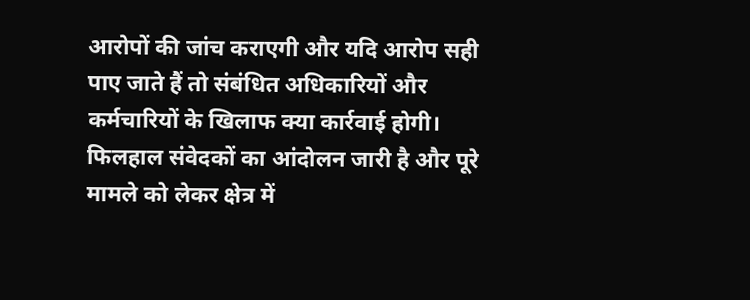आरोपों की जांच कराएगी और यदि आरोप सही पाए जाते हैं तो संबंधित अधिकारियों और कर्मचारियों के खिलाफ क्या कार्रवाई होगी। फिलहाल संवेदकों का आंदोलन जारी है और पूरे मामले को लेकर क्षेत्र में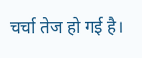चर्चा तेज हो गई है।